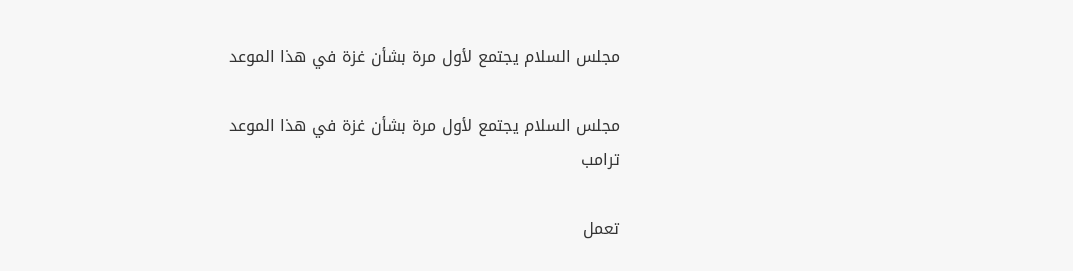مجلس السلام يجتمع لأول مرة بشأن غزة في هذا الموعد

مجلس السلام يجتمع لأول مرة بشأن غزة في هذا الموعد
ترامب

تعمل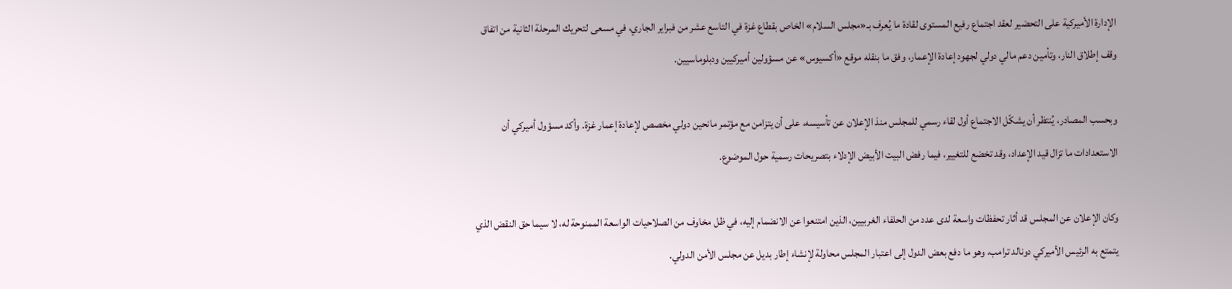الإدارة الأميركية على التحضير لعقد اجتماع رفيع المستوى لقادة ما يُعرف بـ«مجلس السلام» الخاص بقطاع غزة في التاسع عشر من فبراير الجاري، في مسعى لتحريك المرحلة الثانية من اتفاق وقف إطلاق النار، وتأمين دعم مالي دولي لجهود إعادة الإعمار، وفق ما بنقله موقع «أكسيوس» عن مسؤولين أميركيين ودبلوماسيين.

وبحسب المصادر، يُنتظر أن يشكّل الاجتماع أول لقاء رسمي للمجلس منذ الإعلان عن تأسيسه، على أن يتزامن مع مؤتمر مانحين دولي مخصص لإعادة إعمار غزة. وأكد مسؤول أميركي أن الاستعدادات ما تزال قيد الإعداد، وقد تخضع للتغيير، فيما رفض البيت الأبيض الإدلاء بتصريحات رسمية حول الموضوع.

وكان الإعلان عن المجلس قد أثار تحفظات واسعة لدى عدد من الحلفاء الغربيين، الذين امتنعوا عن الانضمام إليه، في ظل مخاوف من الصلاحيات الواسعة الممنوحة له، لا سيما حق النقض الذي يتمتع به الرئيس الأميركي دونالد ترامب، وهو ما دفع بعض الدول إلى اعتبار المجلس محاولة لإنشاء إطار بديل عن مجلس الأمن الدولي.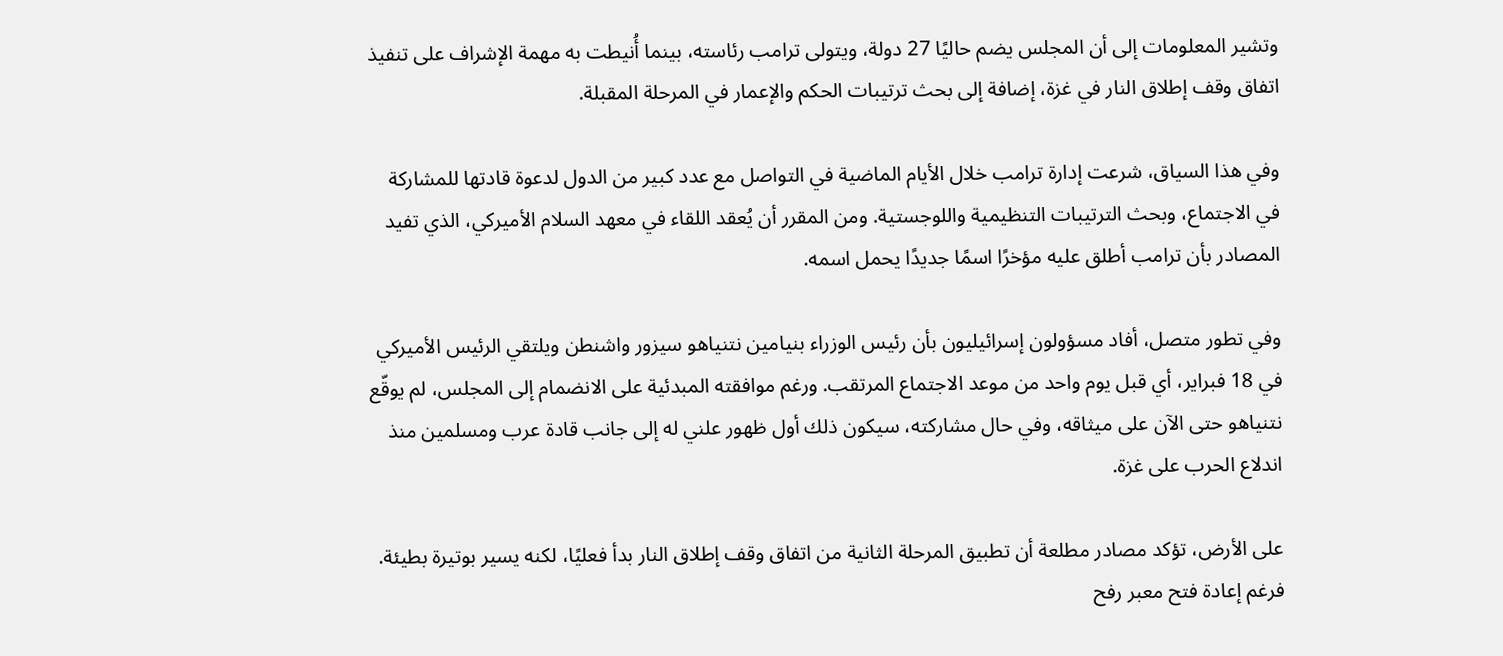وتشير المعلومات إلى أن المجلس يضم حاليًا 27 دولة، ويتولى ترامب رئاسته، بينما أُنيطت به مهمة الإشراف على تنفيذ اتفاق وقف إطلاق النار في غزة، إضافة إلى بحث ترتيبات الحكم والإعمار في المرحلة المقبلة.

وفي هذا السياق، شرعت إدارة ترامب خلال الأيام الماضية في التواصل مع عدد كبير من الدول لدعوة قادتها للمشاركة في الاجتماع، وبحث الترتيبات التنظيمية واللوجستية. ومن المقرر أن يُعقد اللقاء في معهد السلام الأميركي، الذي تفيد المصادر بأن ترامب أطلق عليه مؤخرًا اسمًا جديدًا يحمل اسمه.

وفي تطور متصل، أفاد مسؤولون إسرائيليون بأن رئيس الوزراء بنيامين نتنياهو سيزور واشنطن ويلتقي الرئيس الأميركي في 18 فبراير، أي قبل يوم واحد من موعد الاجتماع المرتقب. ورغم موافقته المبدئية على الانضمام إلى المجلس، لم يوقّع نتنياهو حتى الآن على ميثاقه، وفي حال مشاركته، سيكون ذلك أول ظهور علني له إلى جانب قادة عرب ومسلمين منذ اندلاع الحرب على غزة.

على الأرض، تؤكد مصادر مطلعة أن تطبيق المرحلة الثانية من اتفاق وقف إطلاق النار بدأ فعليًا، لكنه يسير بوتيرة بطيئة. فرغم إعادة فتح معبر رفح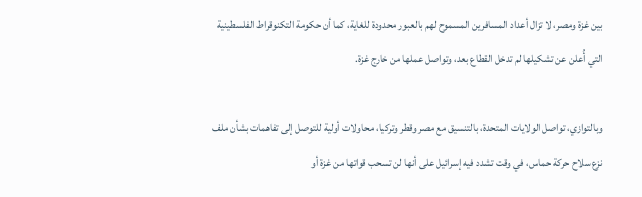بين غزة ومصر، لا تزال أعداد المسافرين المسموح لهم بالعبور محدودة للغاية، كما أن حكومة التكنوقراط الفلسطينية التي أُعلن عن تشكيلها لم تدخل القطاع بعد، وتواصل عملها من خارج غزة.

وبالتوازي، تواصل الولايات المتحدة، بالتنسيق مع مصر وقطر وتركيا، محاولات أولية للتوصل إلى تفاهمات بشأن ملف نزع سلاح حركة حماس، في وقت تشدد فيه إسرائيل على أنها لن تسحب قواتها من غزة أو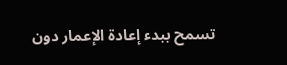تسمح ببدء إعادة الإعمار دون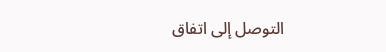التوصل إلى اتفاق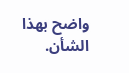واضح بهذا الشأن.